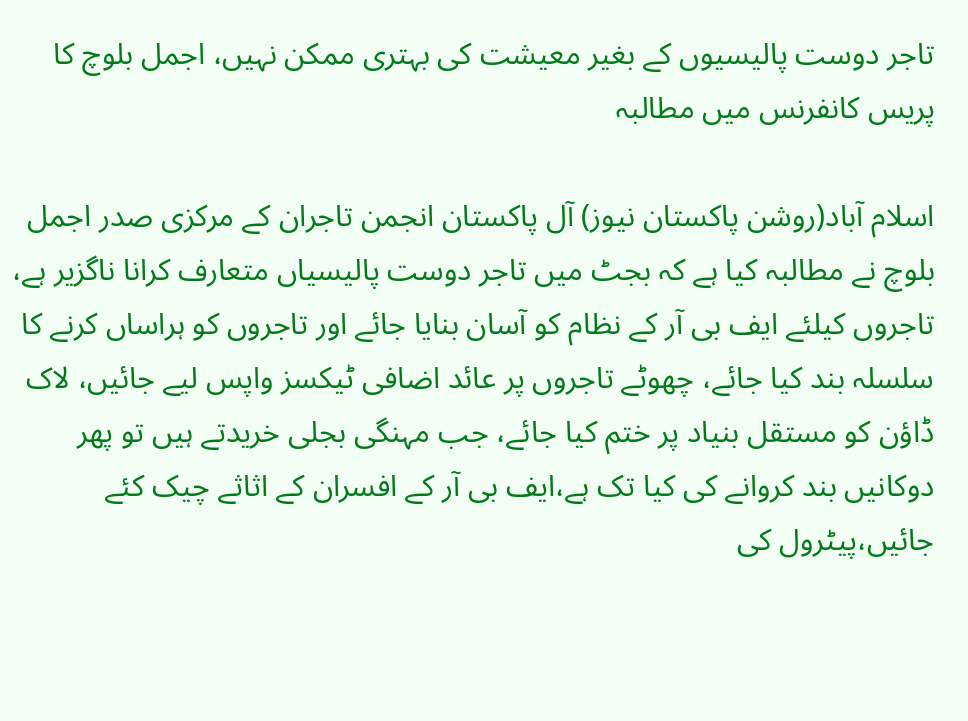تاجر دوست پالیسیوں کے بغیر معیشت کی بہتری ممکن نہیں، اجمل بلوچ کا پریس کانفرنس میں مطالبہ

اسلام آباد(روشن پاکستان نیوز) آل پاکستان انجمن تاجران کے مرکزی صدر اجمل بلوچ نے مطالبہ کیا ہے کہ بجٹ میں تاجر دوست پالیسیاں متعارف کرانا ناگزیر ہے، تاجروں کیلئے ایف بی آر کے نظام کو آسان بنایا جائے اور تاجروں کو ہراساں کرنے کا سلسلہ بند کیا جائے، چھوٹے تاجروں پر عائد اضافی ٹیکسز واپس لیے جائیں، لاک ڈاؤن کو مستقل بنیاد پر ختم کیا جائے، جب مہنگی بجلی خریدتے ہیں تو پھر دوکانیں بند کروانے کی کیا تک ہے،ایف بی آر کے افسران کے اثاثے چیک کئے جائیں،پیٹرول کی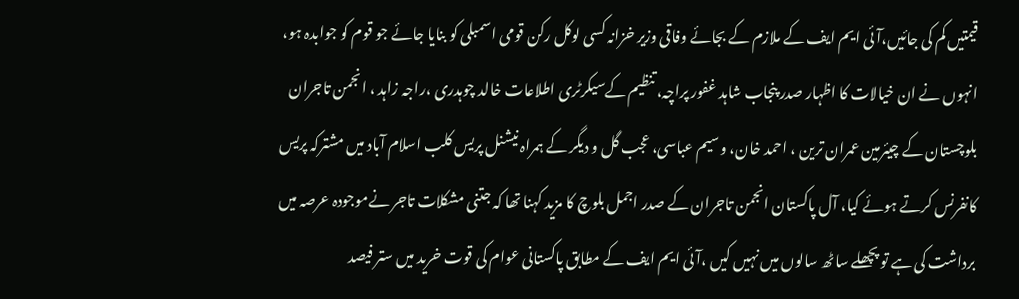قیمتیں کم کی جائیں،آئی ایم ایف کے ملازم کے بجائے وفاقی وزیر خزانہ کسی لوکل رکن قومی اسمبلی کو بنایا جائے جو قوم کو جوابدہ ہو، انہوں نے ان خیالات کا اظہار صدر پنجاب شاہد غفور پراچہ، تنظیم کےسیکرٹری اطلاعات خالد چوہدری ،راجہ زاہد ، انجمن تاجران بلوچستان کے چیئرمین عمران ترین ، احمد خان، وسیم عباسی، عجب گل و دیگر کے ہمراہ نیشنل پریس کلب اسلام آباد میں مشترکہ پریس کانفرنس کرتے ہوئے کیا، آل پاکستان انجمن تاجران کے صدر اجمل بلوچ کا مزید کہنا تھا کہ جتنی مشکلات تاجر نےموجودہ عرصہ میں برداشت کی ہے تو پچھلے ساٹھ سالوں میں نہیں کیں ،آئی ایم ایف کے مطابق پاکستانی عوام کی قوت خرید میں ستر فیصد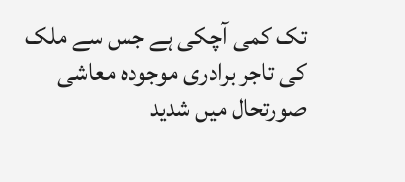تک کمی آچکی ہے جس سے ملک کی تاجر برادری موجودہ معاشی صورتحال میں شدید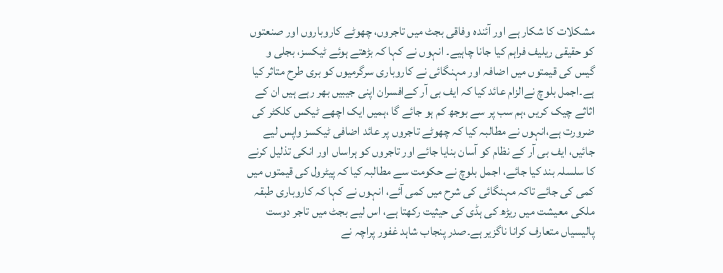مشکلات کا شکار ہے اور آئندہ وفاقی بجٹ میں تاجروں، چھوٹے کاروباروں اور صنعتوں کو حقیقی ریلیف فراہم کیا جانا چاہیے۔ انہوں نے کہا کہ بڑھتے ہوئے ٹیکسز، بجلی و گیس کی قیمتوں میں اضافہ اور مہنگائی نے کاروباری سرگرمیوں کو بری طرح متاثر کیا ہے۔اجمل بلوچ نےالزام عائد کیا کہ ایف بی آر کےافسران اپنی جیبیں بھر رہے ہیں ان کے اثاثے چیک کریں ،ہم سب پر سے بوجھ کم ہو جائے گا ،ہمیں ایک اچھے ٹیکس کلکٹر کی ضرورت ہے،انہوں نے مطالبہ کیا کہ چھوٹے تاجروں پر عائد اضافی ٹیکسز واپس لیے جائیں، ایف بی آر کے نظام کو آسان بنایا جائے اور تاجروں کو ہراساں اور انکی تذلیل کرنے کا سلسلہ بند کیا جائے، اجمل بلوچ نے حکومت سے مطالبہ کیا کہ پیٹرول کی قیمتوں میں کمی کی جائے تاکہ مہنگائی کی شرح میں کمی آئے، انہوں نے کہا کہ کاروباری طبقہ ملکی معیشت میں ریڑھ کی ہڈی کی حیثیت رکھتا ہے، اس لیے بجٹ میں تاجر دوست پالیسیاں متعارف کرانا ناگزیر ہے۔صدر پنجاب شاہد غفور پراچہ نے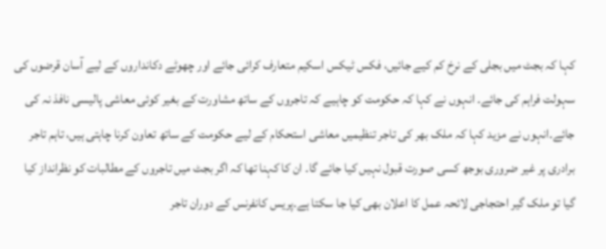کہا کہ بجٹ میں بجلی کے نرخ کم کیے جائیں، فکس ٹیکس اسکیم متعارف کرائی جائے اور چھوٹے دکانداروں کے لیے آسان قرضوں کی سہولت فراہم کی جائے۔ انہوں نے کہا کہ حکومت کو چاہیے کہ تاجروں کے ساتھ مشاورت کے بغیر کوئی معاشی پالیسی نافذ نہ کی جائے۔انہوں نے مزید کہا کہ ملک بھر کی تاجر تنظیمیں معاشی استحکام کے لیے حکومت کے ساتھ تعاون کرنا چاہتی ہیں، تاہم تاجر برادری پر غیر ضروری بوجھ کسی صورت قبول نہیں کیا جائے گا۔ ان کا کہنا تھا کہ اگر بجٹ میں تاجروں کے مطالبات کو نظرانداز کیا گیا تو ملک گیر احتجاجی لائحہ عمل کا اعلان بھی کیا جا سکتا ہے۔پریس کانفرنس کے دوران تاجر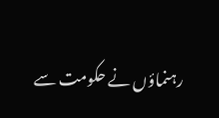رہنماؤں نے حکومت سے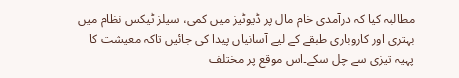مطالبہ کیا کہ درآمدی خام مال پر ڈیوٹیز میں کمی، سیلز ٹیکس نظام میں بہتری اور کاروباری طبقے کے لیے آسانیاں پیدا کی جائیں تاکہ معیشت کا پہیہ تیزی سے چل سکے۔اس موقع پر مختلف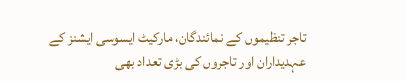تاجر تنظیموں کے نمائندگان، مارکیٹ ایسوسی ایشنز کے عہدیداران اور تاجروں کی بڑی تعداد بھی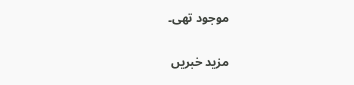موجود تھی۔

مزید خبریں